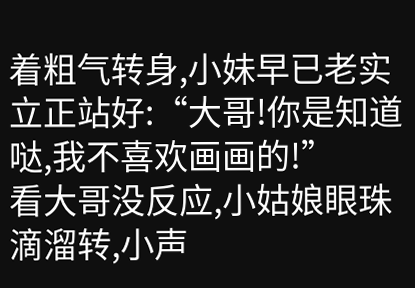着粗气转身,小妹早已老实立正站好:“大哥!你是知道哒,我不喜欢画画的!”
看大哥没反应,小姑娘眼珠滴溜转,小声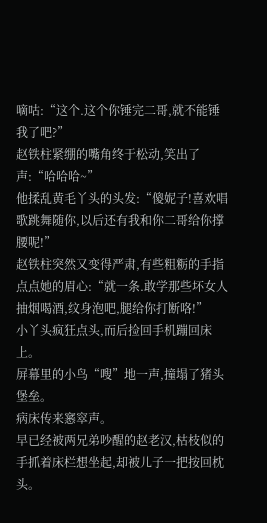嘀咕:“这个.这个你锤完二哥,就不能锤我了吧?”
赵铁柱紧绷的嘴角终于松动,笑出了声:“哈哈哈~”
他揉乱黄毛丫头的头发:“傻妮子!喜欢唱歌跳舞随你,以后还有我和你二哥给你撑腰呢!”
赵铁柱突然又变得严肃,有些粗粝的手指点点她的眉心:“就一条.敢学那些坏女人抽烟喝酒,纹身泡吧,腿给你打断咯!”
小丫头疯狂点头,而后捡回手机蹦回床上。
屏幕里的小鸟“嗖”地一声,撞塌了猪头堡垒。
病床传来窸窣声。
早已经被两兄弟吵醒的赵老汉,枯枝似的手抓着床栏想坐起,却被儿子一把按回枕头。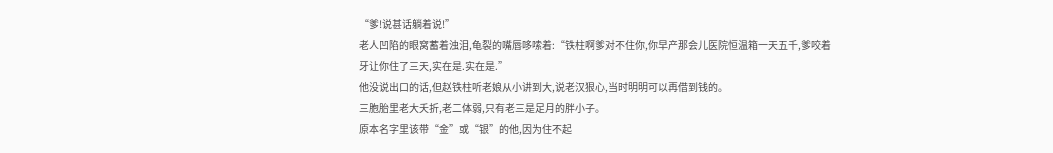“爹!说甚话躺着说!”
老人凹陷的眼窝蓄着浊泪,龟裂的嘴唇哆嗦着:“铁柱啊爹对不住你,你早产那会儿医院恒温箱一天五千,爹咬着牙让你住了三天,实在是.实在是.”
他没说出口的话,但赵铁柱听老娘从小讲到大,说老汉狠心,当时明明可以再借到钱的。
三胞胎里老大夭折,老二体弱,只有老三是足月的胖小子。
原本名字里该带“金”或“银”的他,因为住不起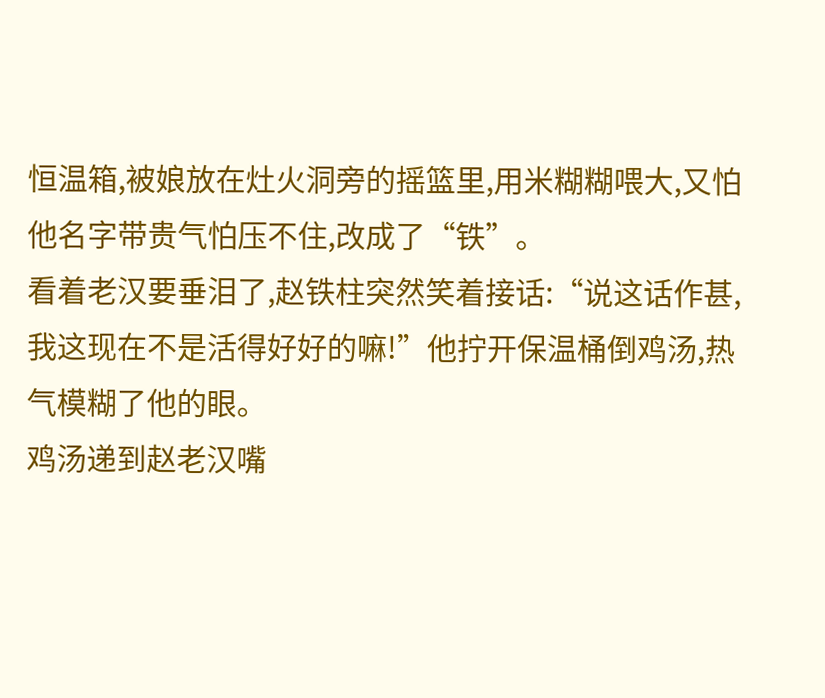恒温箱,被娘放在灶火洞旁的摇篮里,用米糊糊喂大,又怕他名字带贵气怕压不住,改成了“铁”。
看着老汉要垂泪了,赵铁柱突然笑着接话:“说这话作甚,我这现在不是活得好好的嘛!”他拧开保温桶倒鸡汤,热气模糊了他的眼。
鸡汤递到赵老汉嘴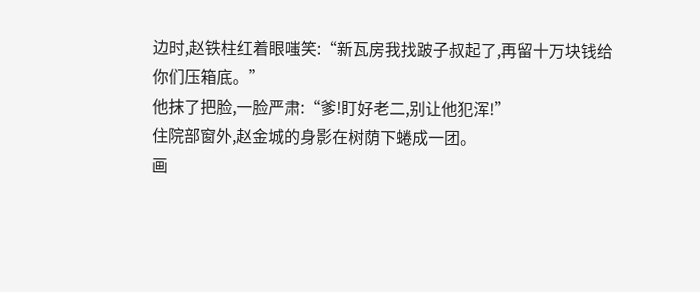边时,赵铁柱红着眼嗤笑:“新瓦房我找跛子叔起了,再留十万块钱给你们压箱底。”
他抹了把脸,一脸严肃:“爹!盯好老二,别让他犯浑!”
住院部窗外,赵金城的身影在树荫下蜷成一团。
画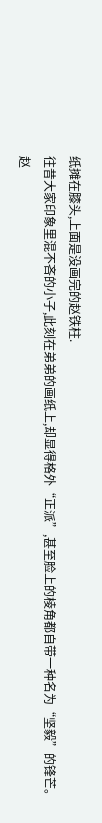纸摊在膝头,上面是没画完的赵铁柱.
往昔大家印象里混不吝的小子,此刻在弟弟的画纸上,却显得格外“正派”,甚至脸上的棱角都自带一种名为“坚毅”的锋芒。
赵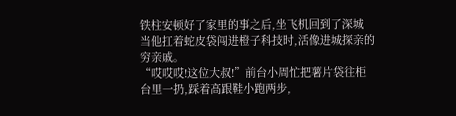铁柱安顿好了家里的事之后,坐飞机回到了深城
当他扛着蛇皮袋闯进橙子科技时,活像进城探亲的穷亲戚。
“哎哎哎!这位大叔!”前台小周忙把薯片袋往柜台里一扔,踩着高跟鞋小跑两步,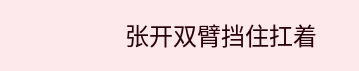张开双臂挡住扛着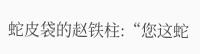蛇皮袋的赵铁柱:“您这蛇